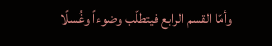وأمّا القسم الرابع فيتطلّب وضوءاً وغُسلًا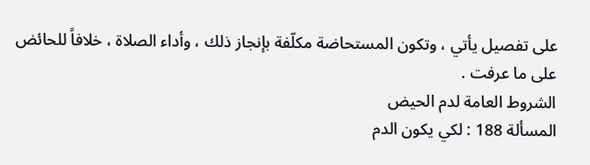على تفصيل يأتي ، وتكون المستحاضة مكلّفة بإنجاز ذلك ، وأداء الصلاة ، خلافاً للحائض على ما عرفت .
الشروط العامة لدم الحيض
المسألة 188 : لكي يكون الدم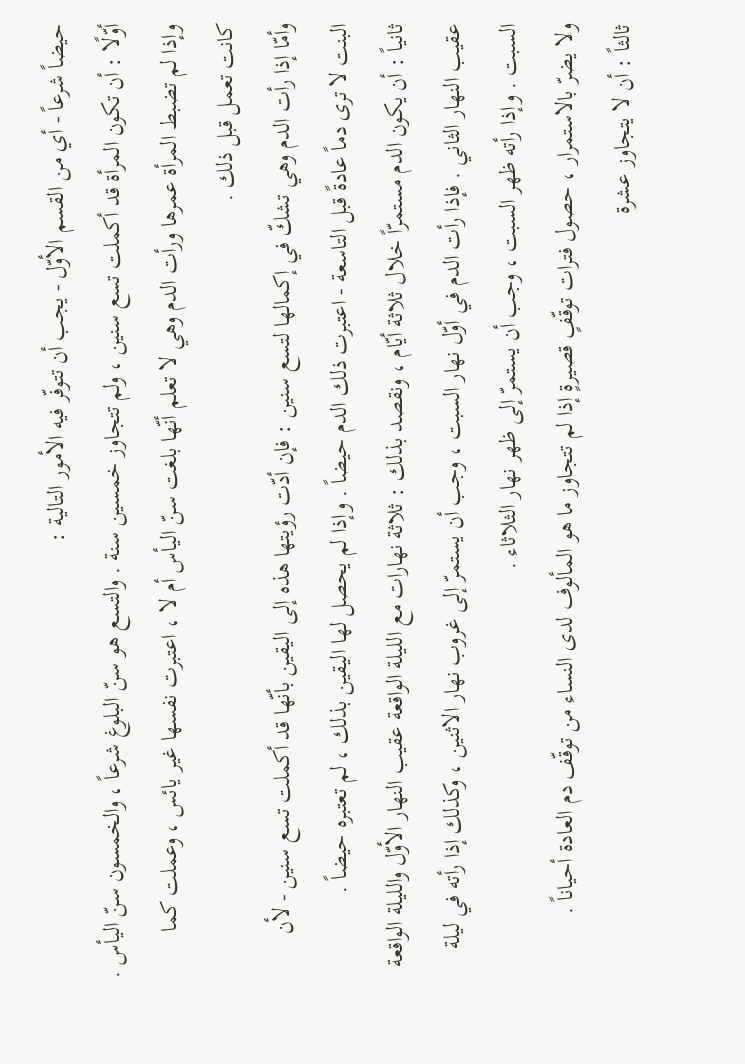حيضاً شرعاً - أي من القسم الأوّل - يجب أن تتوفّر فيه الأمور التالية :
أوّلًا : أن تكون المرأة قد أكملت تسع سنين ، ولم تتجاوز خمسين سنة . والتسع هو سنّ البلوغ شرعاً ، والخمسون سنّ اليأس .
وإذا لم تضبط المرأة عمرها ورأت الدم وهي لا تعلم أنّها بلغت سنّ اليأس أم لا ، اعتبرت نفسها غير يائس ، وعملت كما كانت تعمل قبل ذلك .
وأمّا إذا رأت الدم وهي تشكّ في إكمالها لتسع سنين : فإن أدّت رؤيتها هذه إلى اليقين بأنّها قد أكملت تسع سنين - لأن البنت لا ترى دماً عادةً قبل التاسعة - اعتبرت ذلك الدم حيضاً . وإذا لم يحصل لها اليقين بذلك ، لم تعتبره حيضاً .
ثانياً : أن يكون الدم مستمرّاً خلال ثلاثة أيّام ، ونقصد بذلك : ثلاثة نهارات مع الليلة الواقعة عقيب النهار الأوّل والليلة الواقعة عقيب النهار الثاني . فإذا رأت الدم في أوّل نهار السبت ، وجب أن يستمرّ إلى غروب نهار الاثنين ، وكذلك إذا رأته في ليلة السبت . وإذا رأته ظهر السبت ، وجب أن يستمرّ إلى ظهر نهار الثلاثاء .
ولا يضرّ بالاستمرار ، حصول فترات توقّفٍ قصيرةٍ إذا لم تتجاوز ما هو المألوف لدى النساء من توقّف دم العادة أحياناً .
ثالثاً : أن لا يتجاوز عشرة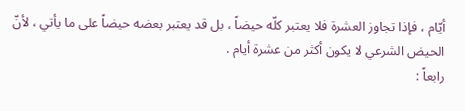أيّام ، فإذا تجاوز العشرة فلا يعتبر كلّه حيضاً ، بل قد يعتبر بعضه حيضاً على ما يأتي ، لأنّ الحيض الشرعي لا يكون أكثر من عشرة أيام .
رابعاً :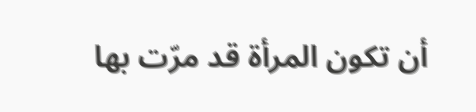أن تكون المرأة قد مرّت بها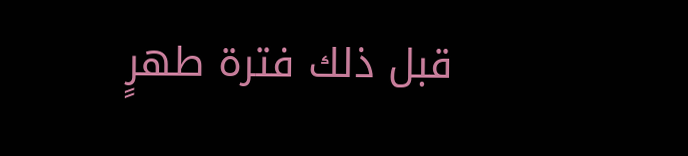قبل ذلك فترة طهرٍ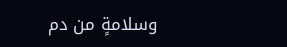وسلامةٍ من دم